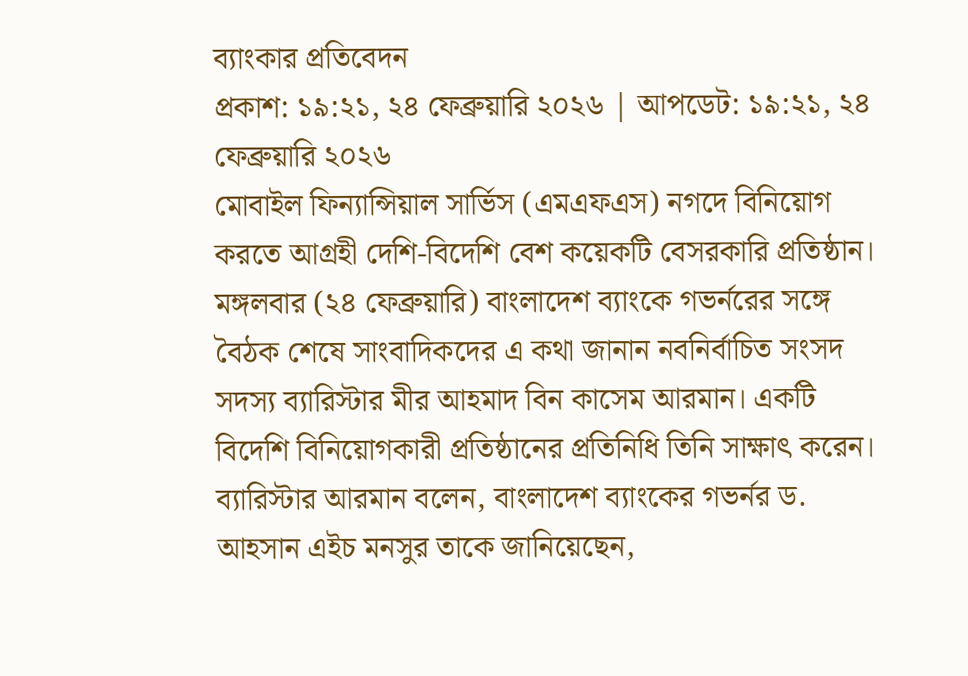ব্যাংকার প্রতিবেদন
প্রকাশ: ১৯:২১, ২৪ ফেব্রুয়ারি ২০২৬ | আপডেট: ১৯:২১, ২৪ ফেব্রুয়ারি ২০২৬
মোবাইল ফিন্যান্সিয়াল সার্ভিস (এমএফএস) নগদে বিনিয়োগ করতে আগ্রহী দেশি-বিদেশি বেশ কয়েকটি বেসরকারি প্রতিষ্ঠান।
মঙ্গলবার (২৪ ফেব্রুয়ারি) বাংলাদেশ ব্যাংকে গভর্নরের সঙ্গে বৈঠক শেষে সাংবাদিকদের এ কথা জানান নবনির্বাচিত সংসদ সদস্য ব্যারিস্টার মীর আহমাদ বিন কাসেম আরমান। একটি বিদেশি বিনিয়োগকারী প্রতিষ্ঠানের প্রতিনিধি তিনি সাক্ষাৎ করেন।
ব্যারিস্টার আরমান বলেন, বাংলাদেশ ব্যাংকের গভর্নর ড. আহসান এইচ মনসুর তাকে জানিয়েছেন,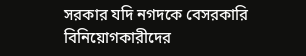সরকার যদি নগদকে বেসরকারি বিনিয়োগকারীদের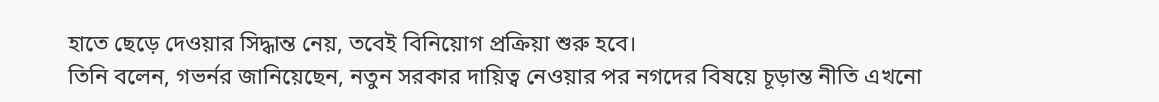হাতে ছেড়ে দেওয়ার সিদ্ধান্ত নেয়, তবেই বিনিয়োগ প্রক্রিয়া শুরু হবে।
তিনি বলেন, গভর্নর জানিয়েছেন, নতুন সরকার দায়িত্ব নেওয়ার পর নগদের বিষয়ে চূড়ান্ত নীতি এখনো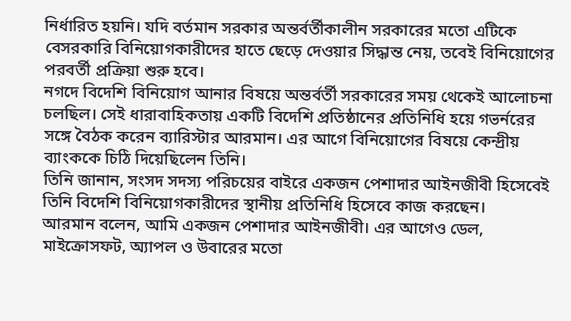নির্ধারিত হয়নি। যদি বর্তমান সরকার অন্তর্বর্তীকালীন সরকারের মতো এটিকে বেসরকারি বিনিয়োগকারীদের হাতে ছেড়ে দেওয়ার সিদ্ধান্ত নেয়, তবেই বিনিয়োগের পরবর্তী প্রক্রিয়া শুরু হবে।
নগদে বিদেশি বিনিয়োগ আনার বিষয়ে অন্তর্বর্তী সরকারের সময় থেকেই আলোচনা চলছিল। সেই ধারাবাহিকতায় একটি বিদেশি প্রতিষ্ঠানের প্রতিনিধি হয়ে গভর্নরের সঙ্গে বৈঠক করেন ব্যারিস্টার আরমান। এর আগে বিনিয়োগের বিষয়ে কেন্দ্রীয় ব্যাংককে চিঠি দিয়েছিলেন তিনি।
তিনি জানান, সংসদ সদস্য পরিচয়ের বাইরে একজন পেশাদার আইনজীবী হিসেবেই তিনি বিদেশি বিনিয়োগকারীদের স্থানীয় প্রতিনিধি হিসেবে কাজ করছেন।
আরমান বলেন, আমি একজন পেশাদার আইনজীবী। এর আগেও ডেল, মাইক্রোসফট, অ্যাপল ও উবারের মতো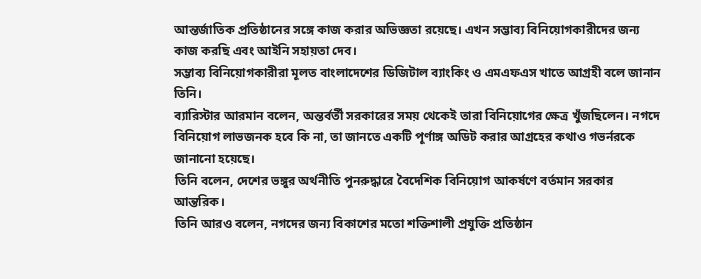আন্তর্জাতিক প্রতিষ্ঠানের সঙ্গে কাজ করার অভিজ্ঞতা রয়েছে। এখন সম্ভাব্য বিনিয়োগকারীদের জন্য কাজ করছি এবং আইনি সহায়তা দেব।
সম্ভাব্য বিনিয়োগকারীরা মূলত বাংলাদেশের ডিজিটাল ব্যাংকিং ও এমএফএস খাতে আগ্রহী বলে জানান তিনি।
ব্যারিস্টার আরমান বলেন, অন্তর্বর্তী সরকারের সময় থেকেই তারা বিনিয়োগের ক্ষেত্র খুঁজছিলেন। নগদে বিনিয়োগ লাভজনক হবে কি না, তা জানতে একটি পূর্ণাঙ্গ অডিট করার আগ্রহের কথাও গভর্নরকে জানানো হয়েছে।
তিনি বলেন, দেশের ভঙ্গুর অর্থনীতি পুনরুদ্ধারে বৈদেশিক বিনিয়োগ আকর্ষণে বর্তমান সরকার আন্তরিক।
তিনি আরও বলেন, নগদের জন্য বিকাশের মতো শক্তিশালী প্রযুক্তি প্রতিষ্ঠান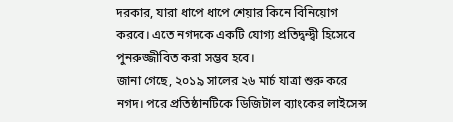দরকার, যারা ধাপে ধাপে শেয়ার কিনে বিনিয়োগ করবে। এতে নগদকে একটি যোগ্য প্রতিদ্বন্দ্বী হিসেবে পুনরুজ্জীবিত করা সম্ভব হবে।
জানা গেছে, ২০১৯ সালের ২৬ মার্চ যাত্রা শুরু করে নগদ। পরে প্রতিষ্ঠানটিকে ডিজিটাল ব্যাংকের লাইসেন্স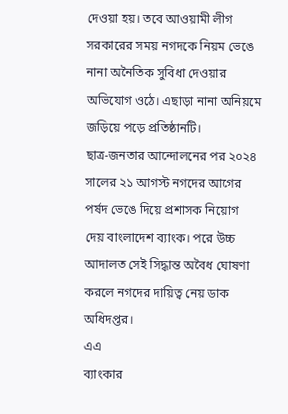দেওয়া হয়। তবে আওয়ামী লীগ সরকারের সময় নগদকে নিয়ম ভেঙে নানা অনৈতিক সুবিধা দেওয়ার অভিযোগ ওঠে। এছাড়া নানা অনিয়মে জড়িয়ে পড়ে প্রতিষ্ঠানটি।
ছাত্র-জনতার আন্দোলনের পর ২০২৪ সালের ২১ আগস্ট নগদের আগের পর্ষদ ভেঙে দিয়ে প্রশাসক নিয়োগ দেয় বাংলাদেশ ব্যাংক। পরে উচ্চ আদালত সেই সিদ্ধান্ত অবৈধ ঘোষণা করলে নগদের দায়িত্ব নেয় ডাক অধিদপ্তর।
এএ
ব্যাংকার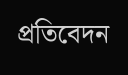প্রতিবেদন